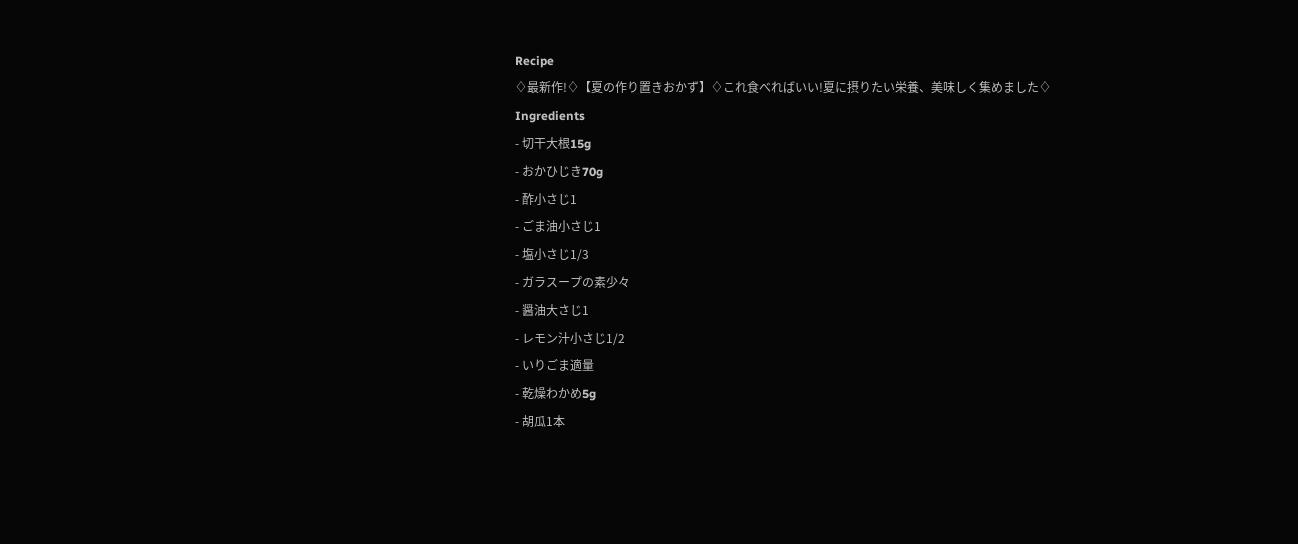Recipe
♢最新作!♢【夏の作り置きおかず】♢これ食べればいい!夏に摂りたい栄養、美味しく集めました♢
Ingredients
- 切干大根15g
- おかひじき70g
- 酢小さじ1
- ごま油小さじ1
- 塩小さじ1/3
- ガラスープの素少々
- 醤油大さじ1
- レモン汁小さじ1/2
- いりごま適量
- 乾燥わかめ5g
- 胡瓜1本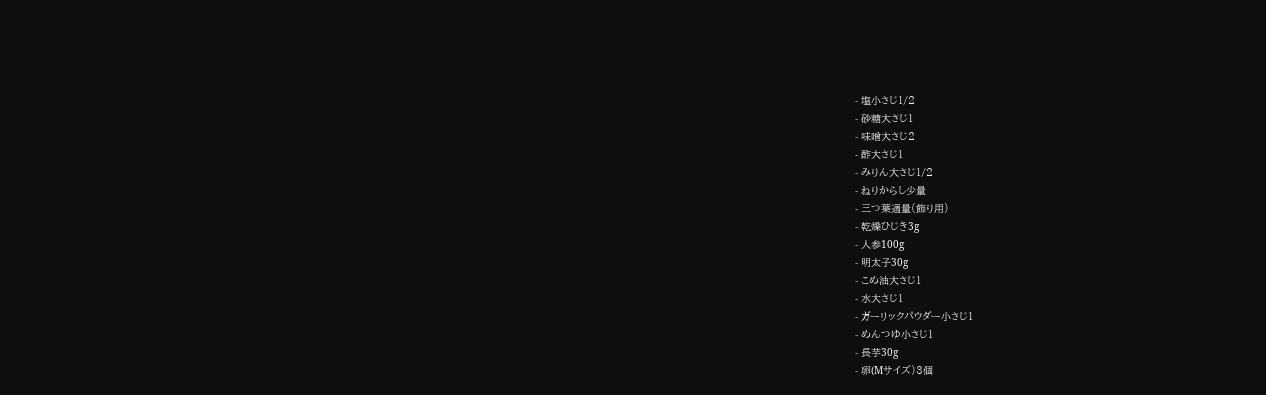- 塩小さじ1/2
- 砂糖大さじ1
- 味噌大さじ2
- 酢大さじ1
- みりん大さじ1/2
- ねりからし少量
- 三つ葉適量(飾り用)
- 乾燥ひじき3g
- 人参100g
- 明太子30g
- こめ油大さじ1
- 水大さじ1
- ガーリックパウダー小さじ1
- めんつゆ小さじ1
- 長芋30g
- 卵(Mサイズ)3個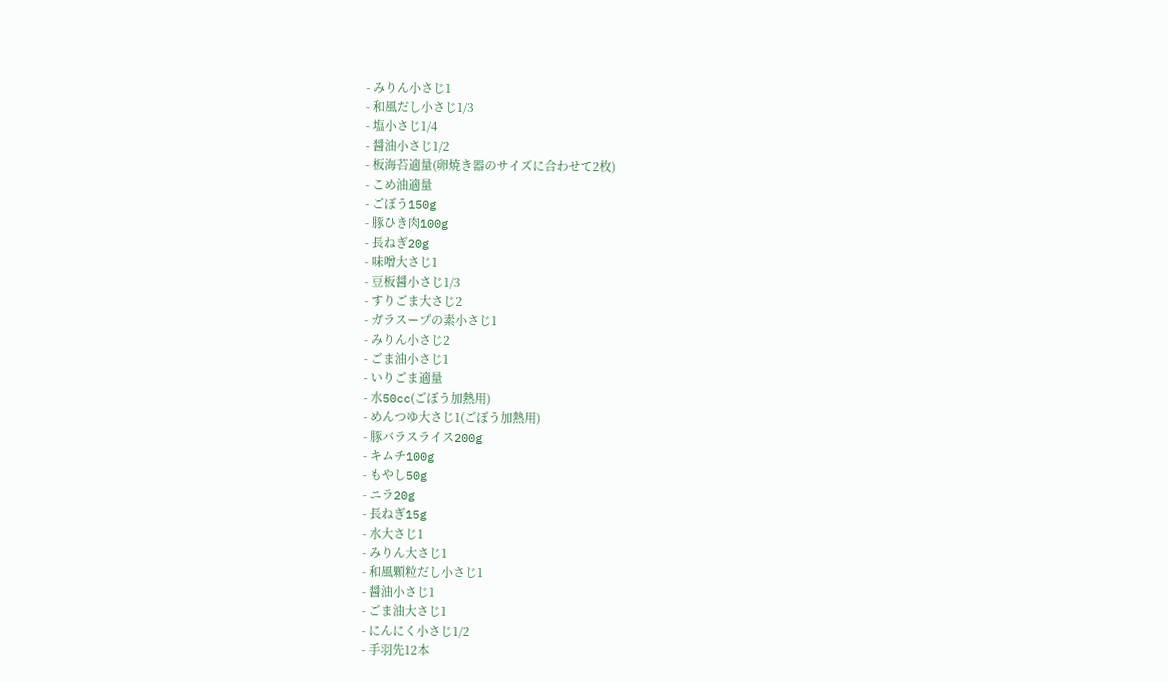- みりん小さじ1
- 和風だし小さじ1/3
- 塩小さじ1/4
- 醤油小さじ1/2
- 板海苔適量(卵焼き器のサイズに合わせて2枚)
- こめ油適量
- ごぼう150g
- 豚ひき肉100g
- 長ねぎ20g
- 味噌大さじ1
- 豆板醤小さじ1/3
- すりごま大さじ2
- ガラスープの素小さじ1
- みりん小さじ2
- ごま油小さじ1
- いりごま適量
- 水50cc(ごぼう加熱用)
- めんつゆ大さじ1(ごぼう加熱用)
- 豚バラスライス200g
- キムチ100g
- もやし50g
- ニラ20g
- 長ねぎ15g
- 水大さじ1
- みりん大さじ1
- 和風顆粒だし小さじ1
- 醤油小さじ1
- ごま油大さじ1
- にんにく小さじ1/2
- 手羽先12本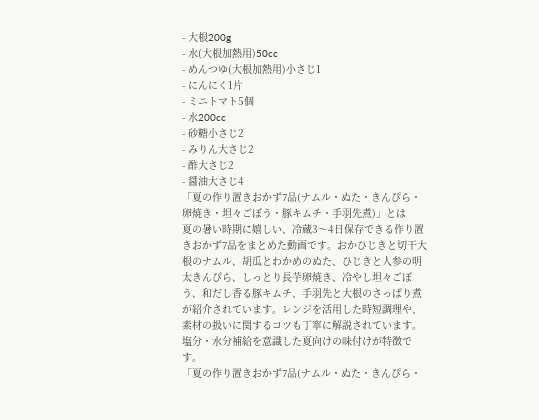- 大根200g
- 水(大根加熱用)50cc
- めんつゆ(大根加熱用)小さじ1
- にんにく1片
- ミニトマト5個
- 水200cc
- 砂糖小さじ2
- みりん大さじ2
- 酢大さじ2
- 醤油大さじ4
「夏の作り置きおかず7品(ナムル・ぬた・きんぴら・卵焼き・坦々ごぼう・豚キムチ・手羽先煮)」とは
夏の暑い時期に嬉しい、冷蔵3〜4日保存できる作り置きおかず7品をまとめた動画です。おかひじきと切干大根のナムル、胡瓜とわかめのぬた、ひじきと人参の明太きんぴら、しっとり長芋卵焼き、冷やし坦々ごぼう、和だし香る豚キムチ、手羽先と大根のさっぱり煮が紹介されています。レンジを活用した時短調理や、素材の扱いに関するコツも丁寧に解説されています。塩分・水分補給を意識した夏向けの味付けが特徴です。
「夏の作り置きおかず7品(ナムル・ぬた・きんぴら・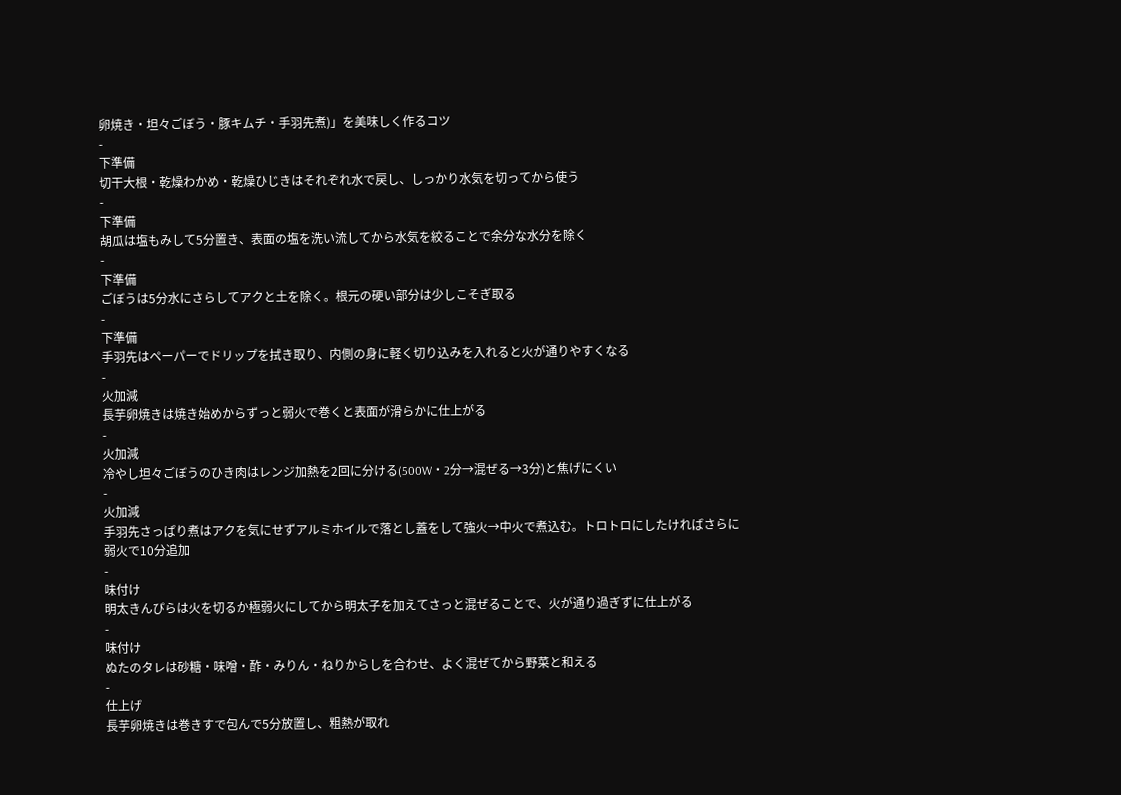卵焼き・坦々ごぼう・豚キムチ・手羽先煮)」を美味しく作るコツ
-
下準備
切干大根・乾燥わかめ・乾燥ひじきはそれぞれ水で戻し、しっかり水気を切ってから使う
-
下準備
胡瓜は塩もみして5分置き、表面の塩を洗い流してから水気を絞ることで余分な水分を除く
-
下準備
ごぼうは5分水にさらしてアクと土を除く。根元の硬い部分は少しこそぎ取る
-
下準備
手羽先はペーパーでドリップを拭き取り、内側の身に軽く切り込みを入れると火が通りやすくなる
-
火加減
長芋卵焼きは焼き始めからずっと弱火で巻くと表面が滑らかに仕上がる
-
火加減
冷やし坦々ごぼうのひき肉はレンジ加熱を2回に分ける(500W・2分→混ぜる→3分)と焦げにくい
-
火加減
手羽先さっぱり煮はアクを気にせずアルミホイルで落とし蓋をして強火→中火で煮込む。トロトロにしたければさらに弱火で10分追加
-
味付け
明太きんぴらは火を切るか極弱火にしてから明太子を加えてさっと混ぜることで、火が通り過ぎずに仕上がる
-
味付け
ぬたのタレは砂糖・味噌・酢・みりん・ねりからしを合わせ、よく混ぜてから野菜と和える
-
仕上げ
長芋卵焼きは巻きすで包んで5分放置し、粗熱が取れ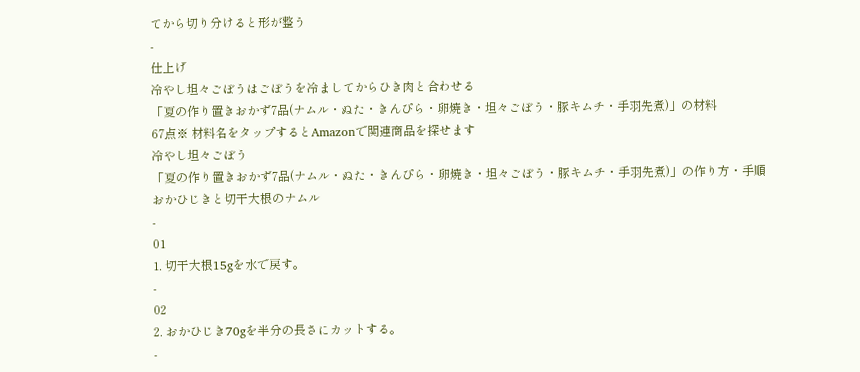てから切り分けると形が整う
-
仕上げ
冷やし坦々ごぼうはごぼうを冷ましてからひき肉と合わせる
「夏の作り置きおかず7品(ナムル・ぬた・きんぴら・卵焼き・坦々ごぼう・豚キムチ・手羽先煮)」の材料
67点※ 材料名をタップするとAmazonで関連商品を探せます
冷やし坦々ごぼう
「夏の作り置きおかず7品(ナムル・ぬた・きんぴら・卵焼き・坦々ごぼう・豚キムチ・手羽先煮)」の作り方・手順
おかひじきと切干大根のナムル
-
01
1. 切干大根15gを水で戻す。
-
02
2. おかひじき70gを半分の長さにカットする。
-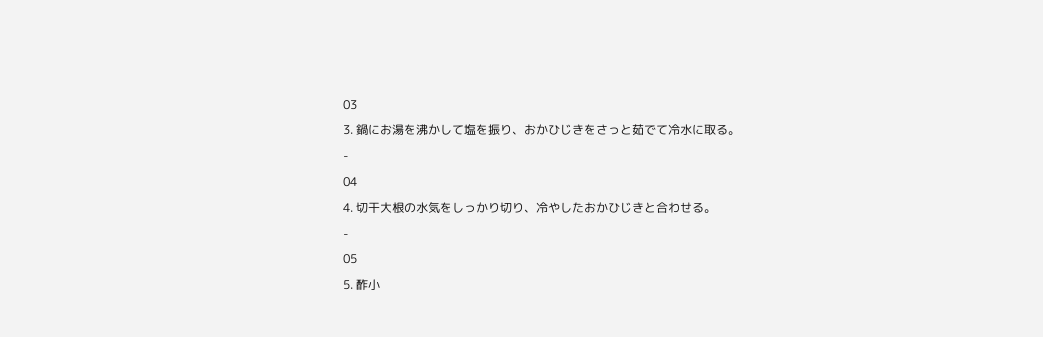03
3. 鍋にお湯を沸かして塩を振り、おかひじきをさっと茹でて冷水に取る。
-
04
4. 切干大根の水気をしっかり切り、冷やしたおかひじきと合わせる。
-
05
5. 酢小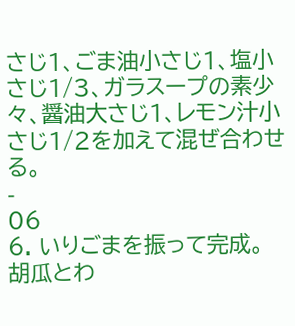さじ1、ごま油小さじ1、塩小さじ1/3、ガラスープの素少々、醤油大さじ1、レモン汁小さじ1/2を加えて混ぜ合わせる。
-
06
6. いりごまを振って完成。
胡瓜とわ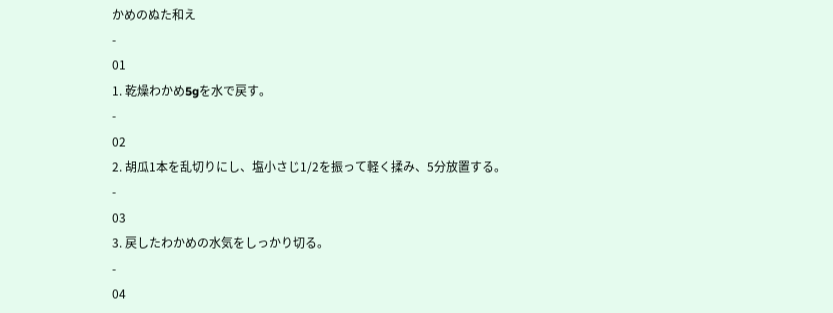かめのぬた和え
-
01
1. 乾燥わかめ5gを水で戻す。
-
02
2. 胡瓜1本を乱切りにし、塩小さじ1/2を振って軽く揉み、5分放置する。
-
03
3. 戻したわかめの水気をしっかり切る。
-
04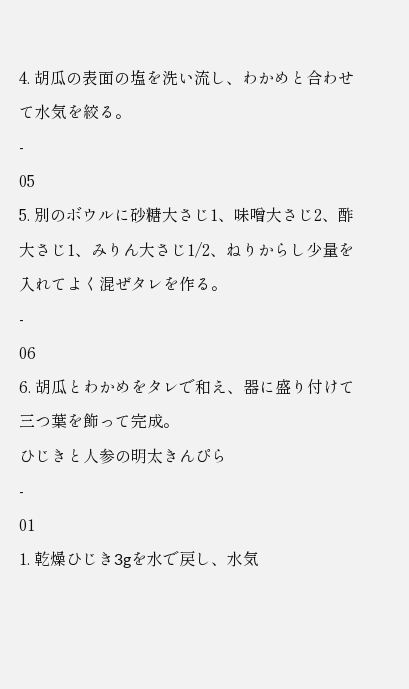4. 胡瓜の表面の塩を洗い流し、わかめと合わせて水気を絞る。
-
05
5. 別のボウルに砂糖大さじ1、味噌大さじ2、酢大さじ1、みりん大さじ1/2、ねりからし少量を入れてよく混ぜタレを作る。
-
06
6. 胡瓜とわかめをタレで和え、器に盛り付けて三つ葉を飾って完成。
ひじきと人参の明太きんぴら
-
01
1. 乾燥ひじき3gを水で戻し、水気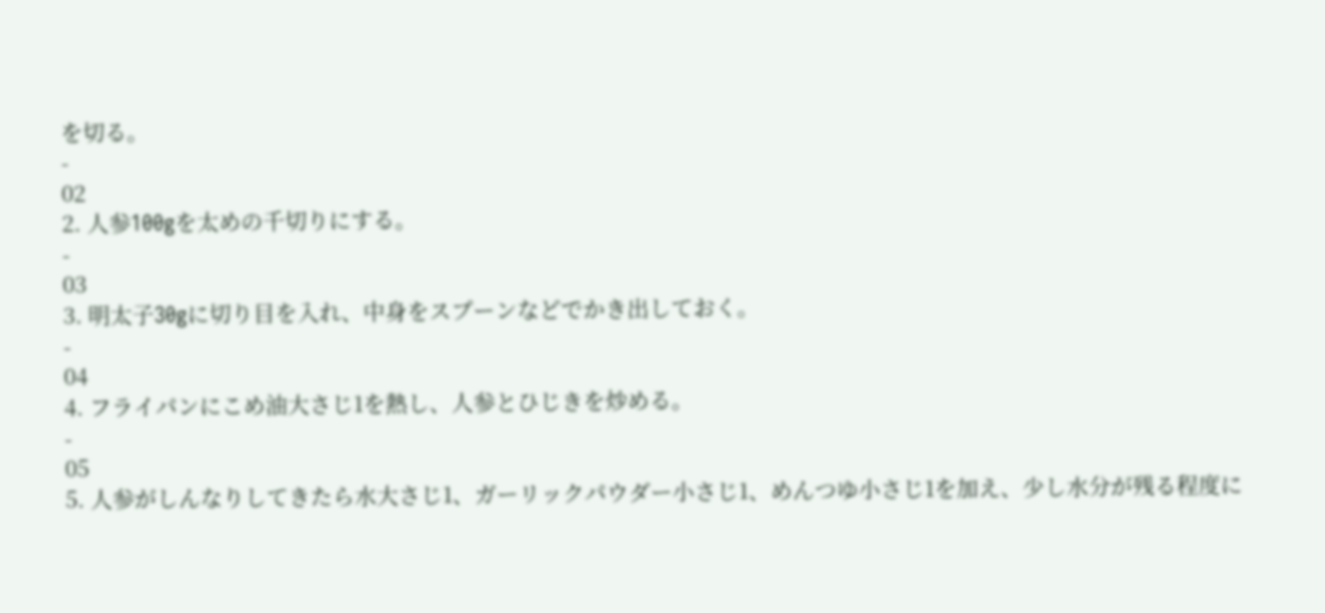を切る。
-
02
2. 人参100gを太めの千切りにする。
-
03
3. 明太子30gに切り目を入れ、中身をスプーンなどでかき出しておく。
-
04
4. フライパンにこめ油大さじ1を熱し、人参とひじきを炒める。
-
05
5. 人参がしんなりしてきたら水大さじ1、ガーリックパウダー小さじ1、めんつゆ小さじ1を加え、少し水分が残る程度に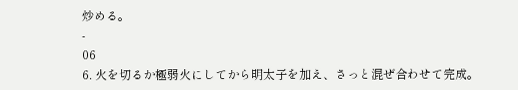炒める。
-
06
6. 火を切るか極弱火にしてから明太子を加え、さっと混ぜ合わせて完成。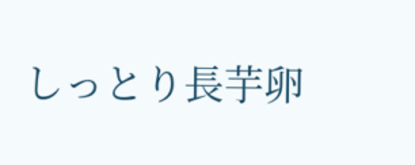しっとり長芋卵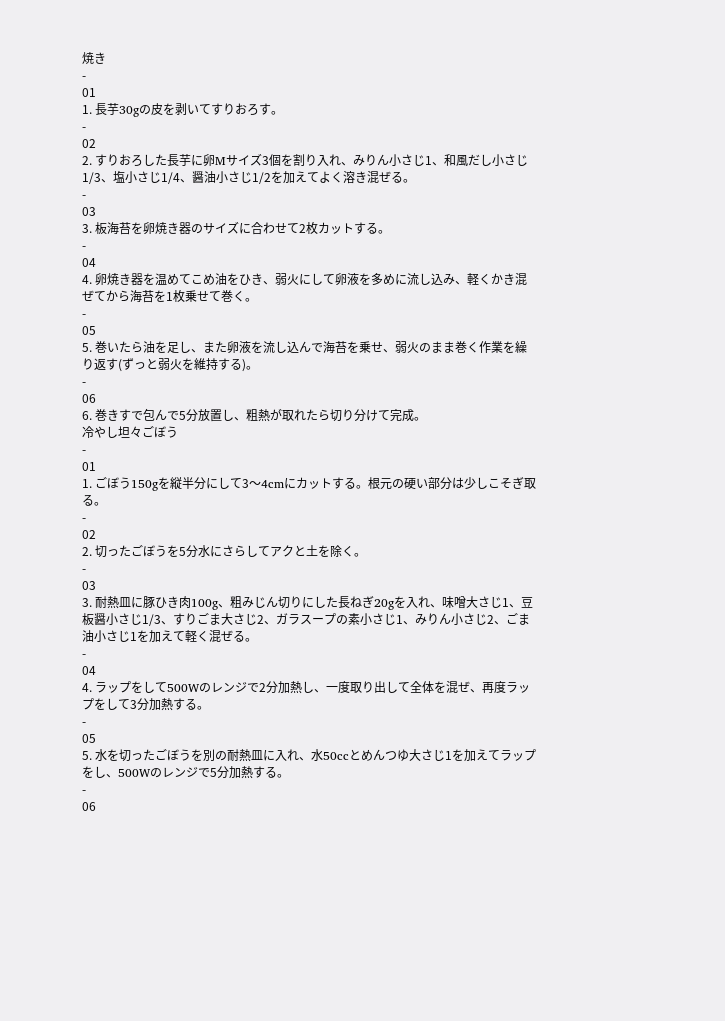焼き
-
01
1. 長芋30gの皮を剥いてすりおろす。
-
02
2. すりおろした長芋に卵Mサイズ3個を割り入れ、みりん小さじ1、和風だし小さじ1/3、塩小さじ1/4、醤油小さじ1/2を加えてよく溶き混ぜる。
-
03
3. 板海苔を卵焼き器のサイズに合わせて2枚カットする。
-
04
4. 卵焼き器を温めてこめ油をひき、弱火にして卵液を多めに流し込み、軽くかき混ぜてから海苔を1枚乗せて巻く。
-
05
5. 巻いたら油を足し、また卵液を流し込んで海苔を乗せ、弱火のまま巻く作業を繰り返す(ずっと弱火を維持する)。
-
06
6. 巻きすで包んで5分放置し、粗熱が取れたら切り分けて完成。
冷やし坦々ごぼう
-
01
1. ごぼう150gを縦半分にして3〜4cmにカットする。根元の硬い部分は少しこそぎ取る。
-
02
2. 切ったごぼうを5分水にさらしてアクと土を除く。
-
03
3. 耐熱皿に豚ひき肉100g、粗みじん切りにした長ねぎ20gを入れ、味噌大さじ1、豆板醤小さじ1/3、すりごま大さじ2、ガラスープの素小さじ1、みりん小さじ2、ごま油小さじ1を加えて軽く混ぜる。
-
04
4. ラップをして500Wのレンジで2分加熱し、一度取り出して全体を混ぜ、再度ラップをして3分加熱する。
-
05
5. 水を切ったごぼうを別の耐熱皿に入れ、水50ccとめんつゆ大さじ1を加えてラップをし、500Wのレンジで5分加熱する。
-
06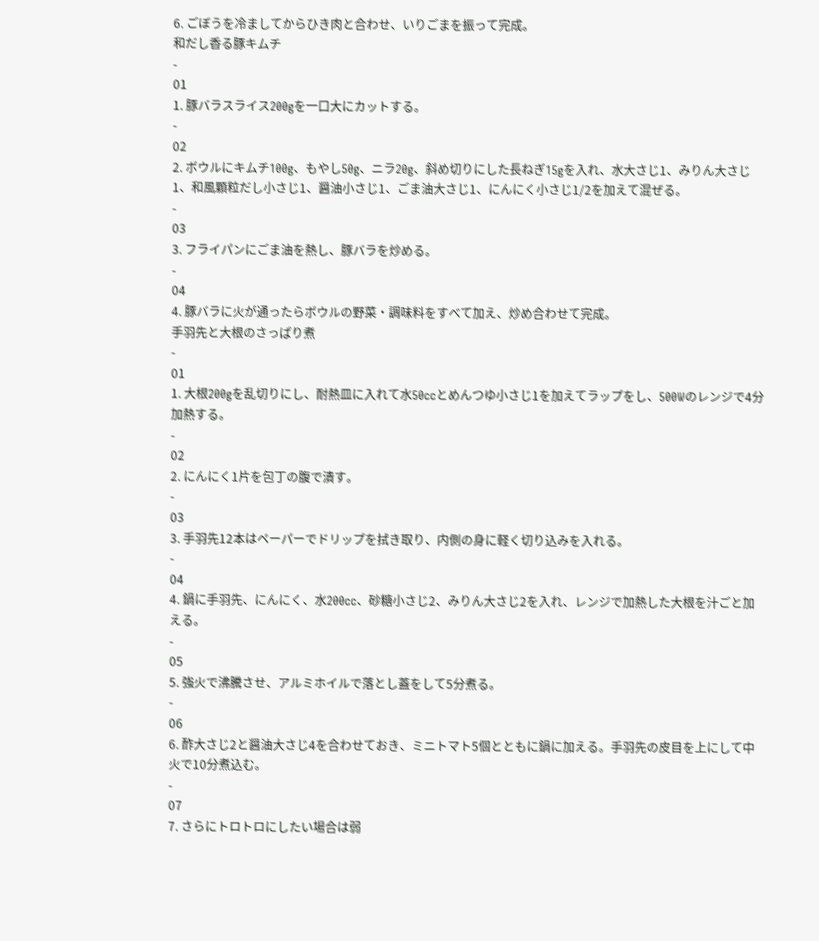6. ごぼうを冷ましてからひき肉と合わせ、いりごまを振って完成。
和だし香る豚キムチ
-
01
1. 豚バラスライス200gを一口大にカットする。
-
02
2. ボウルにキムチ100g、もやし50g、ニラ20g、斜め切りにした長ねぎ15gを入れ、水大さじ1、みりん大さじ1、和風顆粒だし小さじ1、醤油小さじ1、ごま油大さじ1、にんにく小さじ1/2を加えて混ぜる。
-
03
3. フライパンにごま油を熱し、豚バラを炒める。
-
04
4. 豚バラに火が通ったらボウルの野菜・調味料をすべて加え、炒め合わせて完成。
手羽先と大根のさっぱり煮
-
01
1. 大根200gを乱切りにし、耐熱皿に入れて水50ccとめんつゆ小さじ1を加えてラップをし、500Wのレンジで4分加熱する。
-
02
2. にんにく1片を包丁の腹で潰す。
-
03
3. 手羽先12本はペーパーでドリップを拭き取り、内側の身に軽く切り込みを入れる。
-
04
4. 鍋に手羽先、にんにく、水200cc、砂糖小さじ2、みりん大さじ2を入れ、レンジで加熱した大根を汁ごと加える。
-
05
5. 強火で沸騰させ、アルミホイルで落とし蓋をして5分煮る。
-
06
6. 酢大さじ2と醤油大さじ4を合わせておき、ミニトマト5個とともに鍋に加える。手羽先の皮目を上にして中火で10分煮込む。
-
07
7. さらにトロトロにしたい場合は弱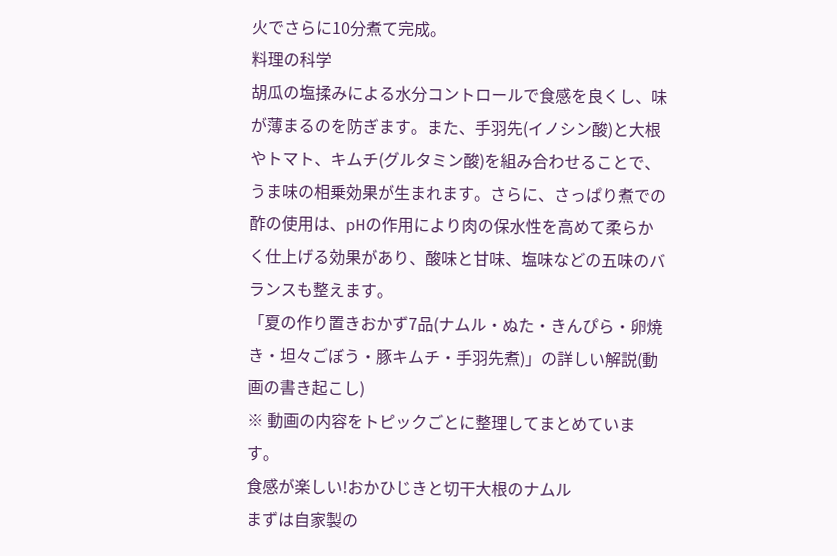火でさらに10分煮て完成。
料理の科学
胡瓜の塩揉みによる水分コントロールで食感を良くし、味が薄まるのを防ぎます。また、手羽先(イノシン酸)と大根やトマト、キムチ(グルタミン酸)を組み合わせることで、うま味の相乗効果が生まれます。さらに、さっぱり煮での酢の使用は、pHの作用により肉の保水性を高めて柔らかく仕上げる効果があり、酸味と甘味、塩味などの五味のバランスも整えます。
「夏の作り置きおかず7品(ナムル・ぬた・きんぴら・卵焼き・坦々ごぼう・豚キムチ・手羽先煮)」の詳しい解説(動画の書き起こし)
※ 動画の内容をトピックごとに整理してまとめています。
食感が楽しい!おかひじきと切干大根のナムル
まずは自家製の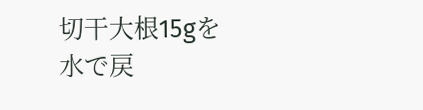切干大根15gを水で戻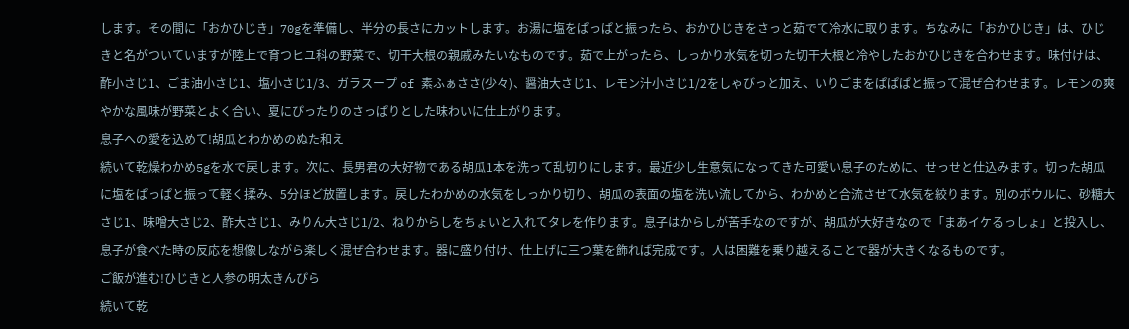します。その間に「おかひじき」70gを準備し、半分の長さにカットします。お湯に塩をぱっぱと振ったら、おかひじきをさっと茹でて冷水に取ります。ちなみに「おかひじき」は、ひじきと名がついていますが陸上で育つヒユ科の野菜で、切干大根の親戚みたいなものです。茹で上がったら、しっかり水気を切った切干大根と冷やしたおかひじきを合わせます。味付けは、酢小さじ1、ごま油小さじ1、塩小さじ1/3、ガラスープ of 素ふぁささ(少々)、醤油大さじ1、レモン汁小さじ1/2をしゃびっと加え、いりごまをぱぱぱと振って混ぜ合わせます。レモンの爽やかな風味が野菜とよく合い、夏にぴったりのさっぱりとした味わいに仕上がります。
息子への愛を込めて!胡瓜とわかめのぬた和え
続いて乾燥わかめ5gを水で戻します。次に、長男君の大好物である胡瓜1本を洗って乱切りにします。最近少し生意気になってきた可愛い息子のために、せっせと仕込みます。切った胡瓜に塩をぱっぱと振って軽く揉み、5分ほど放置します。戻したわかめの水気をしっかり切り、胡瓜の表面の塩を洗い流してから、わかめと合流させて水気を絞ります。別のボウルに、砂糖大さじ1、味噌大さじ2、酢大さじ1、みりん大さじ1/2、ねりからしをちょいと入れてタレを作ります。息子はからしが苦手なのですが、胡瓜が大好きなので「まあイケるっしょ」と投入し、息子が食べた時の反応を想像しながら楽しく混ぜ合わせます。器に盛り付け、仕上げに三つ葉を飾れば完成です。人は困難を乗り越えることで器が大きくなるものです。
ご飯が進む!ひじきと人参の明太きんぴら
続いて乾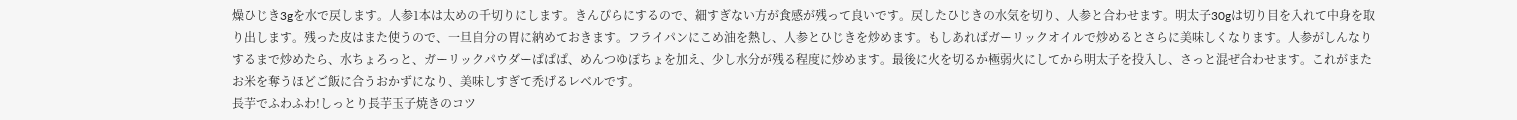燥ひじき3gを水で戻します。人参1本は太めの千切りにします。きんぴらにするので、細すぎない方が食感が残って良いです。戻したひじきの水気を切り、人参と合わせます。明太子30gは切り目を入れて中身を取り出します。残った皮はまた使うので、一旦自分の胃に納めておきます。フライパンにこめ油を熱し、人参とひじきを炒めます。もしあればガーリックオイルで炒めるとさらに美味しくなります。人参がしんなりするまで炒めたら、水ちょろっと、ガーリックパウダーぱぱぱ、めんつゆぽちょを加え、少し水分が残る程度に炒めます。最後に火を切るか極弱火にしてから明太子を投入し、さっと混ぜ合わせます。これがまたお米を奪うほどご飯に合うおかずになり、美味しすぎて禿げるレベルです。
長芋でふわふわ!しっとり長芋玉子焼きのコツ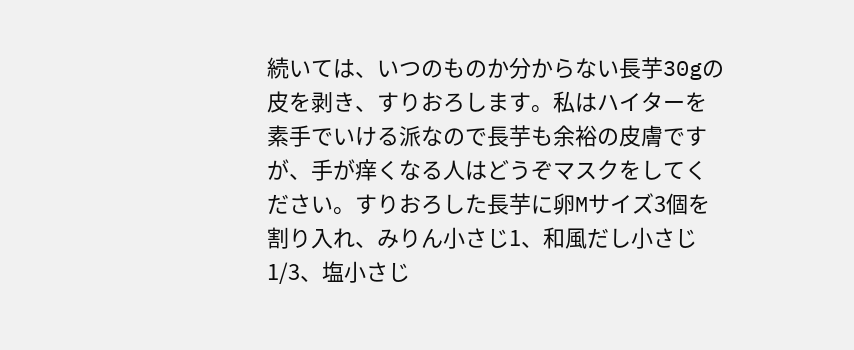続いては、いつのものか分からない長芋30gの皮を剥き、すりおろします。私はハイターを素手でいける派なので長芋も余裕の皮膚ですが、手が痒くなる人はどうぞマスクをしてください。すりおろした長芋に卵Mサイズ3個を割り入れ、みりん小さじ1、和風だし小さじ1/3、塩小さじ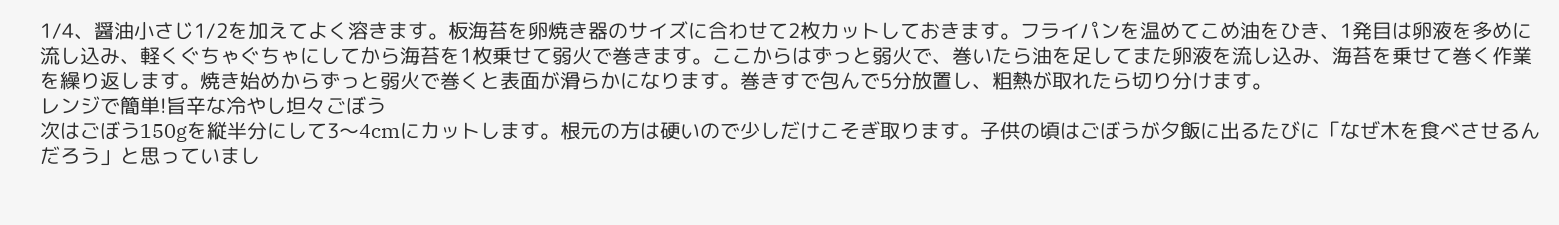1/4、醤油小さじ1/2を加えてよく溶きます。板海苔を卵焼き器のサイズに合わせて2枚カットしておきます。フライパンを温めてこめ油をひき、1発目は卵液を多めに流し込み、軽くぐちゃぐちゃにしてから海苔を1枚乗せて弱火で巻きます。ここからはずっと弱火で、巻いたら油を足してまた卵液を流し込み、海苔を乗せて巻く作業を繰り返します。焼き始めからずっと弱火で巻くと表面が滑らかになります。巻きすで包んで5分放置し、粗熱が取れたら切り分けます。
レンジで簡単!旨辛な冷やし坦々ごぼう
次はごぼう150gを縦半分にして3〜4cmにカットします。根元の方は硬いので少しだけこそぎ取ります。子供の頃はごぼうが夕飯に出るたびに「なぜ木を食べさせるんだろう」と思っていまし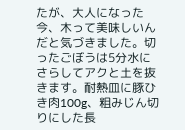たが、大人になった今、木って美味しいんだと気づきました。切ったごぼうは5分水にさらしてアクと土を抜きます。耐熱皿に豚ひき肉100g、粗みじん切りにした長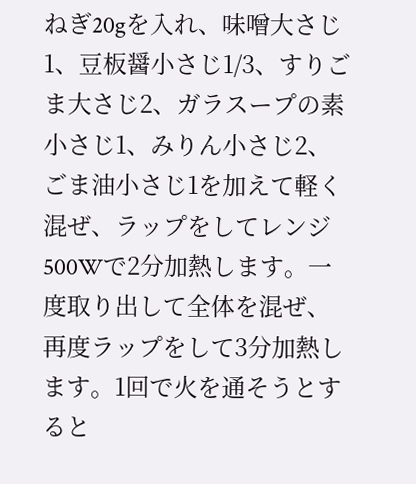ねぎ20gを入れ、味噌大さじ1、豆板醤小さじ1/3、すりごま大さじ2、ガラスープの素小さじ1、みりん小さじ2、ごま油小さじ1を加えて軽く混ぜ、ラップをしてレンジ500Wで2分加熱します。一度取り出して全体を混ぜ、再度ラップをして3分加熱します。1回で火を通そうとすると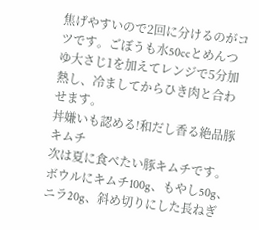焦げやすいので2回に分けるのがコツです。ごぼうも水50ccとめんつゆ大さじ1を加えてレンジで5分加熱し、冷ましてからひき肉と合わせます。
丼嫌いも認める!和だし香る絶品豚キムチ
次は夏に食べたい豚キムチです。ボウルにキムチ100g、もやし50g、ニラ20g、斜め切りにした長ねぎ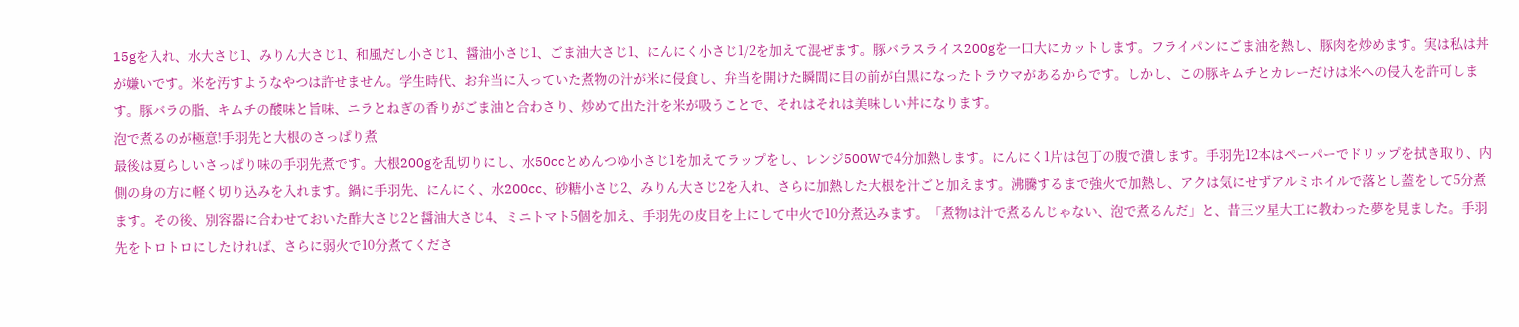15gを入れ、水大さじ1、みりん大さじ1、和風だし小さじ1、醤油小さじ1、ごま油大さじ1、にんにく小さじ1/2を加えて混ぜます。豚バラスライス200gを一口大にカットします。フライパンにごま油を熱し、豚肉を炒めます。実は私は丼が嫌いです。米を汚すようなやつは許せません。学生時代、お弁当に入っていた煮物の汁が米に侵食し、弁当を開けた瞬間に目の前が白黒になったトラウマがあるからです。しかし、この豚キムチとカレーだけは米への侵入を許可します。豚バラの脂、キムチの酸味と旨味、ニラとねぎの香りがごま油と合わさり、炒めて出た汁を米が吸うことで、それはそれは美味しい丼になります。
泡で煮るのが極意!手羽先と大根のさっぱり煮
最後は夏らしいさっぱり味の手羽先煮です。大根200gを乱切りにし、水50ccとめんつゆ小さじ1を加えてラップをし、レンジ500Wで4分加熱します。にんにく1片は包丁の腹で潰します。手羽先12本はペーパーでドリップを拭き取り、内側の身の方に軽く切り込みを入れます。鍋に手羽先、にんにく、水200cc、砂糖小さじ2、みりん大さじ2を入れ、さらに加熱した大根を汁ごと加えます。沸騰するまで強火で加熱し、アクは気にせずアルミホイルで落とし蓋をして5分煮ます。その後、別容器に合わせておいた酢大さじ2と醤油大さじ4、ミニトマト5個を加え、手羽先の皮目を上にして中火で10分煮込みます。「煮物は汁で煮るんじゃない、泡で煮るんだ」と、昔三ツ星大工に教わった夢を見ました。手羽先をトロトロにしたければ、さらに弱火で10分煮てくださ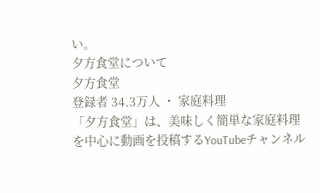い。
夕方食堂について
夕方食堂
登録者 34.3万人 ・ 家庭料理
「夕方食堂」は、美味しく簡単な家庭料理を中心に動画を投稿するYouTubeチャンネル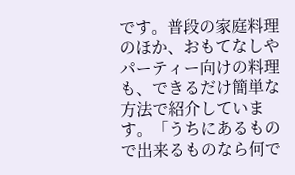です。普段の家庭料理のほか、おもてなしやパーティー向けの料理も、できるだけ簡単な方法で紹介しています。「うちにあるもので出来るものなら何で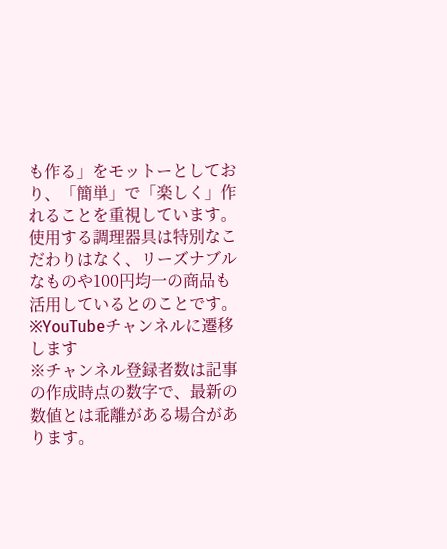も作る」をモットーとしており、「簡単」で「楽しく」作れることを重視しています。使用する調理器具は特別なこだわりはなく、リーズナブルなものや100円均一の商品も活用しているとのことです。
※YouTubeチャンネルに遷移します
※チャンネル登録者数は記事の作成時点の数字で、最新の数値とは乖離がある場合があります。